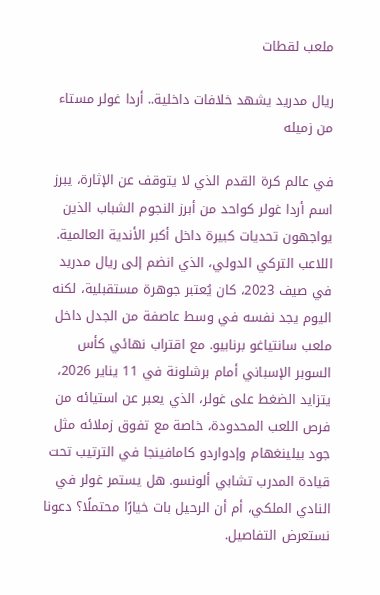ملعب لقطات

ريال مدريد يشهد خلافات داخلية.. أردا غولر مستاء من زميله

في عالم كرة القدم الذي لا يتوقف عن الإثارة، يبرز اسم أردا غولر كواحد من أبرز النجوم الشباب الذين يواجهون تحديات كبيرة داخل أكبر الأندية العالمية. اللاعب التركي الدولي، الذي انضم إلى ريال مدريد في صيف 2023، كان يُعتبر جوهرة مستقبلية، لكنه اليوم يجد نفسه في وسط عاصفة من الجدل داخل ملعب سانتياغو برنابيو. مع اقتراب نهائي كأس السوبر الإسباني أمام برشلونة في 11 يناير 2026، يتزايد الضغط على غولر، الذي يعبر عن استيائه من فرص اللعب المحدودة، خاصة مع تفوق زملائه مثل جود بيلينغهام وإدواردو كامافينجا في الترتيب تحت قيادة المدرب تشابي ألونسو. هل يستمر غولر في النادي الملكي، أم أن الرحيل بات خيارًا محتملًا؟ دعونا نستعرض التفاصيل.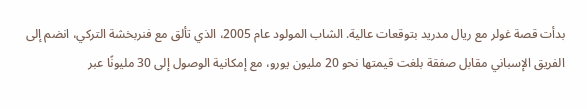بدأت قصة غولر مع ريال مدريد بتوقعات عالية. الشاب المولود عام 2005، الذي تألق مع فنربخشة التركي، انضم إلى الفريق الإسباني مقابل صفقة بلغت قيمتها نحو 20 مليون يورو، مع إمكانية الوصول إلى 30 مليونًا عبر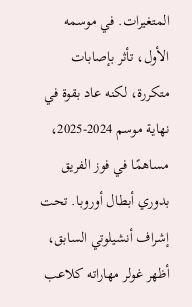المتغيرات. في موسمه الأول، تأثر بإصابات متكررة، لكنه عاد بقوة في نهاية موسم 2024-2025، مساهمًا في فوز الفريق بدوري أبطال أوروبا. تحت إشراف أنشيلوتي السابق، أظهر غولر مهاراته كلاعب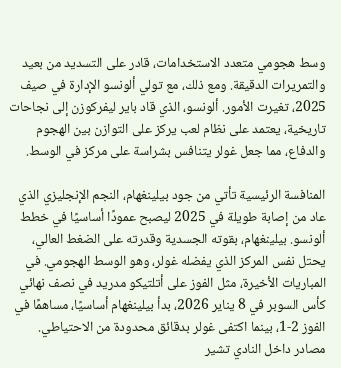وسط هجومي متعدد الاستخدامات، قادر على التسديد من بعيد والتمريرات الدقيقة. ومع ذلك، مع تولي ألونسو الإدارة في صيف 2025، تغيرت الأمور. ألونسو، الذي قاد باير ليفركوزن إلى نجاحات تاريخية، يعتمد على نظام لعب يركز على التوازن بين الهجوم والدفاع، مما جعل غولر يتنافس بشراسة على مركز في الوسط.

المنافسة الرئيسية تأتي من جود بيلينغهام، النجم الإنجليزي الذي عاد من إصابة طويلة في 2025 ليصبح عمودًا أساسيًا في خطط ألونسو. بيلينغهام، بقوته الجسدية وقدرته على الضغط العالي، يحتل نفس المركز الذي يفضله غولر، وهو الوسط الهجومي. في المباريات الأخيرة، مثل الفوز على أتلتيكو مدريد في نصف نهائي كأس السوبر في 8 يناير 2026، بدأ بيلينغهام أساسيًا، مساهمًا في الفوز 2-1، بينما اكتفى غولر بدقائق محدودة من الاحتياطي. مصادر داخل النادي تشير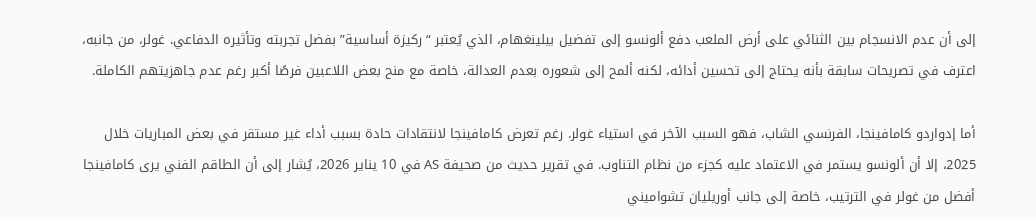إلى أن عدم الانسجام بين الثنائي على أرض الملعب دفع ألونسو إلى تفضيل بيلينغهام، الذي يُعتبر “ركيزة أساسية” بفضل تجربته وتأثيره الدفاعي. غولر، من جانبه، اعترف في تصريحات سابقة بأنه يحتاج إلى تحسين أدائه، لكنه ألمح إلى شعوره بعدم العدالة، خاصة مع منح بعض اللاعبين فرصًا أكبر رغم عدم جاهزيتهم الكاملة.

أما إدواردو كامافينجا، الفرنسي الشاب، فهو السبب الآخر في استياء غولر. رغم تعرض كامافينجا لانتقادات حادة بسبب أداء غير مستقر في بعض المباريات خلال 2025، إلا أن ألونسو يستمر في الاعتماد عليه كجزء من نظام التناوب. في تقرير حديث من صحيفة AS في 10 يناير 2026، يُشار إلى أن الطاقم الفني يرى كامافينجا أفضل من غولر في الترتيب، خاصة إلى جانب أوريليان تشواميني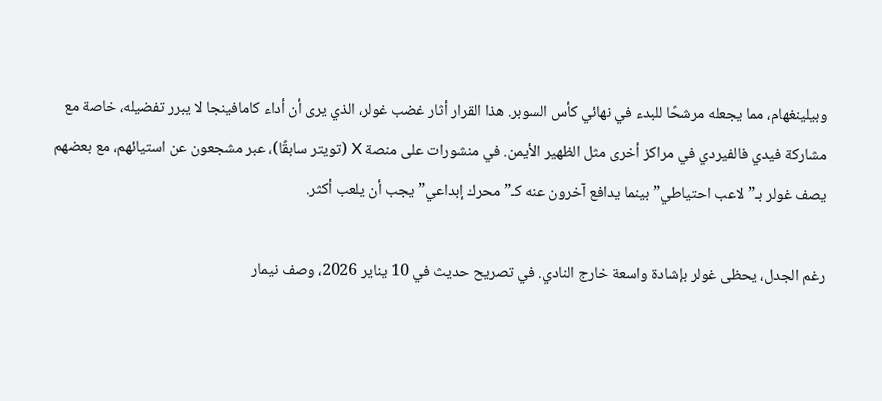وبيلينغهام، مما يجعله مرشحًا للبدء في نهائي كأس السوبر. هذا القرار أثار غضب غولر، الذي يرى أن أداء كامافينجا لا يبرر تفضيله، خاصة مع مشاركة فيدي فالفيردي في مراكز أخرى مثل الظهير الأيمن. في منشورات على منصة X (تويتر سابقًا)، عبر مشجعون عن استيائهم، مع بعضهم يصف غولر بـ”لاعب احتياطي” بينما يدافع آخرون عنه كـ”محرك إبداعي” يجب أن يلعب أكثر.

رغم الجدل، يحظى غولر بإشادة واسعة خارج النادي. في تصريح حديث في 10 يناير 2026، وصف نيمار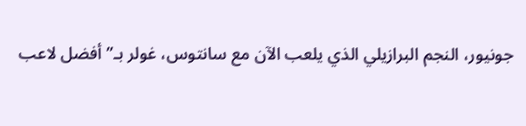جونيور، النجم البرازيلي الذي يلعب الآن مع سانتوس، غولر بـ”أفضل لاعب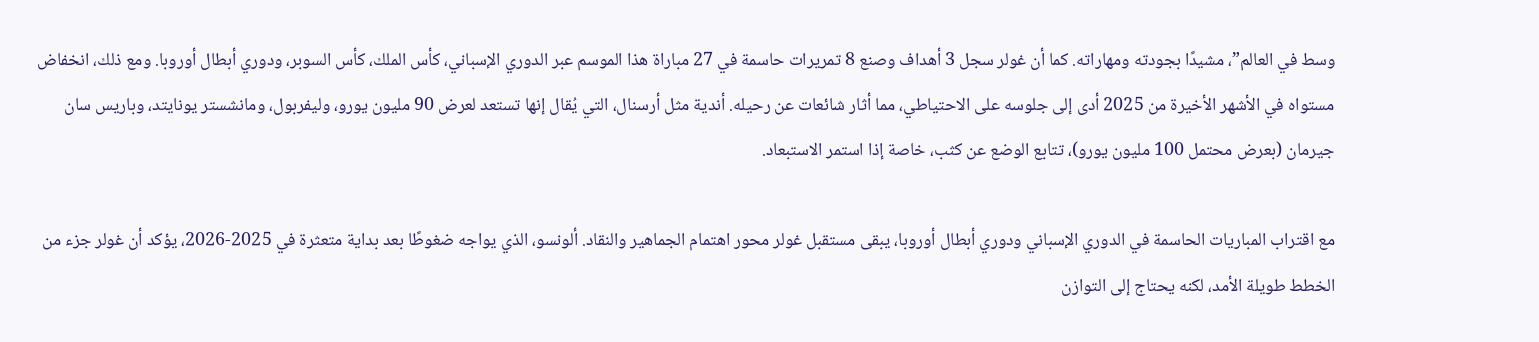وسط في العالم”، مشيدًا بجودته ومهاراته. كما أن غولر سجل 3 أهداف وصنع 8 تمريرات حاسمة في 27 مباراة هذا الموسم عبر الدوري الإسباني، كأس الملك، كأس السوبر، ودوري أبطال أوروبا. ومع ذلك، انخفاض مستواه في الأشهر الأخيرة من 2025 أدى إلى جلوسه على الاحتياطي، مما أثار شائعات عن رحيله. أندية مثل أرسنال، التي يُقال إنها تستعد لعرض 90 مليون يورو، وليفربول، ومانشستر يونايتد، وباريس سان جيرمان (بعرض محتمل 100 مليون يورو)، تتابع الوضع عن كثب، خاصة إذا استمر الاستبعاد.

مع اقتراب المباريات الحاسمة في الدوري الإسباني ودوري أبطال أوروبا، يبقى مستقبل غولر محور اهتمام الجماهير والنقاد. ألونسو، الذي يواجه ضغوطًا بعد بداية متعثرة في 2025-2026، يؤكد أن غولر جزء من الخطط طويلة الأمد، لكنه يحتاج إلى التوازن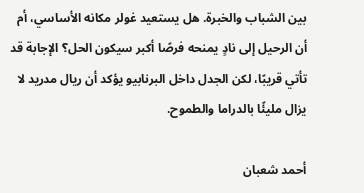بين الشباب والخبرة. هل يستعيد غولر مكانه الأساسي، أم أن الرحيل إلى نادٍ يمنحه فرصًا أكبر سيكون الحل؟ الإجابة قد تأتي قريبًا، لكن الجدل داخل البرنابيو يؤكد أن ريال مدريد لا يزال مليئًا بالدراما والطموح.

أحمد شعبان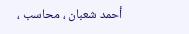أحمد شعبان ، محاسب ،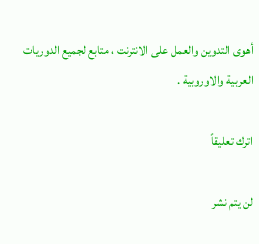أهوى التدوين والعمل على الانترنت ، متابع لجميع الدوريات العربية والاوروبية .

اترك تعليقاً

لن يتم نشر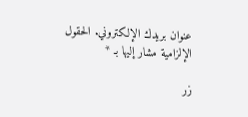عنوان بريدك الإلكتروني. الحقول الإلزامية مشار إليها بـ *

زر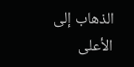الذهاب إلى الأعلى